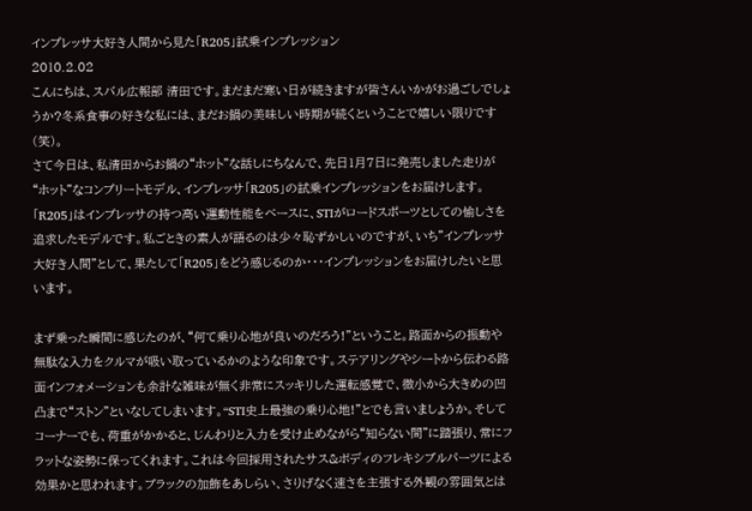インプレッサ大好き人間から見た「R205」試乗インプレッション
2010.2.02
こんにちは、スバル広報部 清田です。まだまだ寒い日が続きますが皆さんいかがお過ごしでしょうか?冬系食事の好きな私には、まだお鍋の美味しい時期が続くということで嬉しい限りです(笑)。
さて今日は、私清田からお鍋の“ホット”な話しにちなんで、先日1月7日に発売しました走りが“ホット”なコンプリートモデル、インプレッサ「R205」の試乗インプレッションをお届けします。「R205」はインプレッサの持つ高い運動性能をベースに、STIがロードスポーツとしての愉しさを追求したモデルです。私ごときの素人が語るのは少々恥ずかしいのですが、いち”インプレッサ大好き人間”として、果たして「R205」をどう感じるのか・・・インプレッションをお届けしたいと思います。

まず乗った瞬間に感じたのが、“何て乗り心地が良いのだろう!”ということ。路面からの振動や無駄な入力をクルマが吸い取っているかのような印象です。ステアリングやシートから伝わる路面インフォメーションも余計な雑味が無く非常にスッキリした運転感覚で、微小から大きめの凹凸まで“ストン”といなしてしまいます。“STI史上最強の乗り心地!”とでも言いましょうか。そしてコーナーでも、荷重がかかると、じんわりと入力を受け止めながら“知らない間”に踏張り、常にフラットな姿勢に保ってくれます。これは今回採用されたサス&ボディのフレキシブルパーツによる効果かと思われます。ブラックの加飾をあしらい、さりげなく速さを主張する外観の雰囲気とは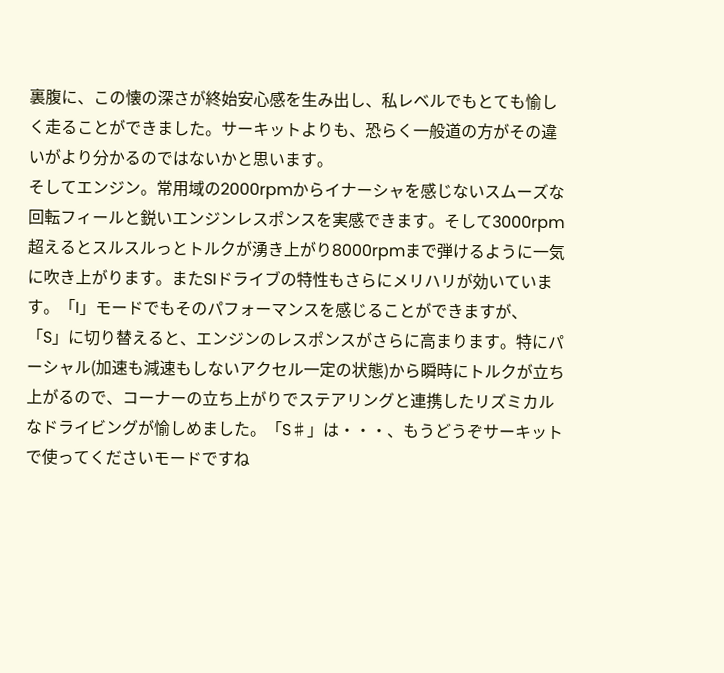裏腹に、この懐の深さが終始安心感を生み出し、私レベルでもとても愉しく走ることができました。サーキットよりも、恐らく一般道の方がその違いがより分かるのではないかと思います。
そしてエンジン。常用域の2000rpmからイナーシャを感じないスムーズな回転フィールと鋭いエンジンレスポンスを実感できます。そして3000rpm超えるとスルスルっとトルクが湧き上がり8000rpmまで弾けるように一気に吹き上がります。またSIドライブの特性もさらにメリハリが効いています。「I」モードでもそのパフォーマンスを感じることができますが、「S」に切り替えると、エンジンのレスポンスがさらに高まります。特にパーシャル(加速も減速もしないアクセル一定の状態)から瞬時にトルクが立ち上がるので、コーナーの立ち上がりでステアリングと連携したリズミカルなドライビングが愉しめました。「S♯」は・・・、もうどうぞサーキットで使ってくださいモードですね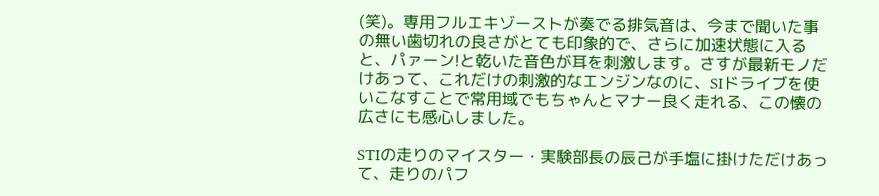(笑)。専用フルエキゾーストが奏でる排気音は、今まで聞いた事の無い歯切れの良さがとても印象的で、さらに加速状態に入ると、パァーン!と乾いた音色が耳を刺激します。さすが最新モノだけあって、これだけの刺激的なエンジンなのに、SIドライブを使いこなすことで常用域でもちゃんとマナー良く走れる、この懐の広さにも感心しました。

STIの走りのマイスター・実験部長の辰己が手塩に掛けただけあって、走りのパフ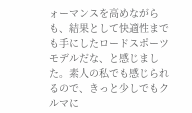ォーマンスを高めながらも、結果として快適性までも手にしたロードスポーツモデルだな、と感じました。素人の私でも感じられるので、きっと少しでもクルマに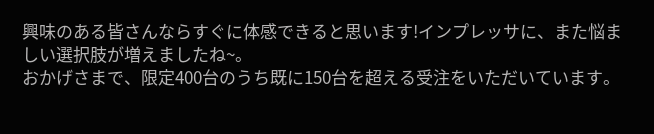興味のある皆さんならすぐに体感できると思います!インプレッサに、また悩ましい選択肢が増えましたね~。
おかげさまで、限定400台のうち既に150台を超える受注をいただいています。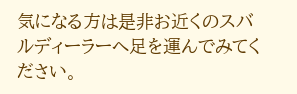気になる方は是非お近くのスバルディーラーへ足を運んでみてください。